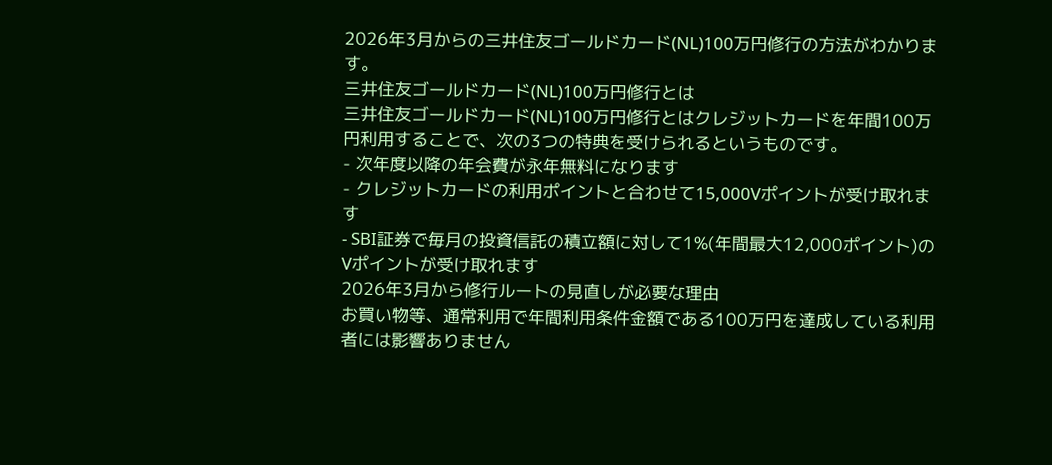2026年3月からの三井住友ゴールドカード(NL)100万円修行の方法がわかります。
三井住友ゴールドカード(NL)100万円修行とは
三井住友ゴールドカード(NL)100万円修行とはクレジットカードを年間100万円利用することで、次の3つの特典を受けられるというものです。
- 次年度以降の年会費が永年無料になります
- クレジットカードの利用ポイントと合わせて15,000Vポイントが受け取れます
- SBI証券で毎月の投資信託の積立額に対して1%(年間最大12,000ポイント)のVポイントが受け取れます
2026年3月から修行ルートの見直しが必要な理由
お買い物等、通常利用で年間利用条件金額である100万円を達成している利用者には影響ありません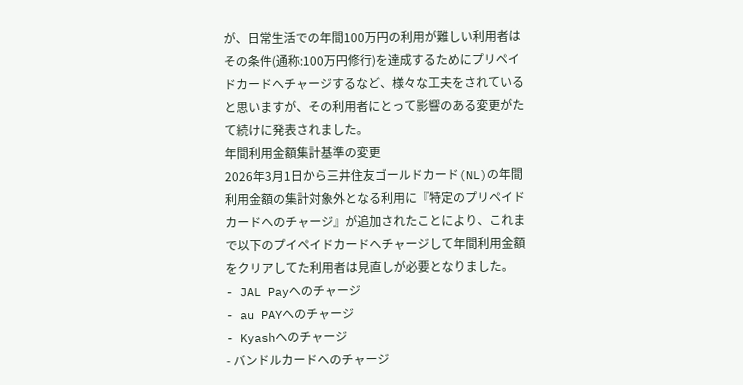が、日常生活での年間100万円の利用が難しい利用者はその条件(通称:100万円修行)を達成するためにプリペイドカードへチャージするなど、様々な工夫をされていると思いますが、その利用者にとって影響のある変更がたて続けに発表されました。
年間利用金額集計基準の変更
2026年3月1日から三井住友ゴールドカード(NL)の年間利用金額の集計対象外となる利用に『特定のプリペイドカードへのチャージ』が追加されたことにより、これまで以下のプイペイドカードへチャージして年間利用金額をクリアしてた利用者は見直しが必要となりました。
- JAL Payへのチャージ
- au PAYへのチャージ
- Kyashへのチャージ
- バンドルカードへのチャージ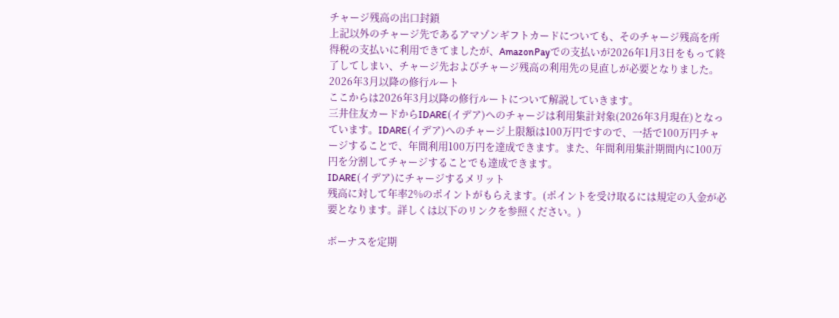チャージ残高の出口封鎖
上記以外のチャージ先であるアマゾンギフトカードについても、そのチャージ残高を所得税の支払いに利用できてましたが、AmazonPayでの支払いが2026年1月3日をもって終了してしまい、チャージ先およびチャージ残高の利用先の見直しが必要となりました。
2026年3月以降の修行ルート
ここからは2026年3月以降の修行ルートについて解説していきます。
三井住友カードからIDARE(イデア)へのチャージは利用集計対象(2026年3月現在)となっています。IDARE(イデア)へのチャージ上限額は100万円ですので、一括で100万円チャージすることで、年間利用100万円を達成できます。また、年間利用集計期間内に100万円を分割してチャージすることでも達成できます。
IDARE(イデア)にチャージするメリット
残高に対して年率2%のポイントがもらえます。(ポイントを受け取るには規定の入金が必要となります。詳しくは以下のリンクを参照ください。)

ボーナスを定期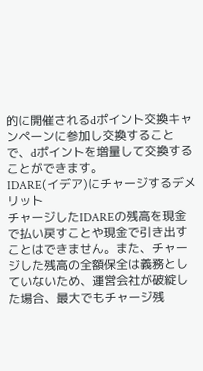的に開催されるdポイント交換キャンペーンに参加し交換することで、dポイントを増量して交換することができます。
IDARE(イデア)にチャージするデメリット
チャージしたIDAREの残高を現金で払い戻すことや現金で引き出すことはできません。また、チャージした残高の全額保全は義務としていないため、運営会社が破綻した場合、最大でもチャージ残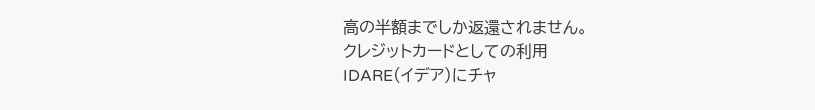高の半額までしか返還されません。
クレジットカードとしての利用
IDARE(イデア)にチャ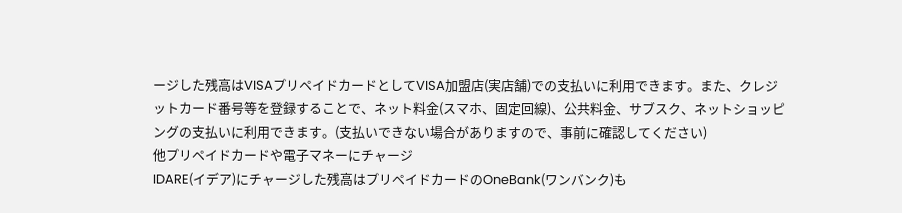ージした残高はVISAプリペイドカードとしてVISA加盟店(実店舗)での支払いに利用できます。また、クレジットカード番号等を登録することで、ネット料金(スマホ、固定回線)、公共料金、サブスク、ネットショッピングの支払いに利用できます。(支払いできない場合がありますので、事前に確認してください)
他プリペイドカードや電子マネーにチャージ
IDARE(イデア)にチャージした残高はプリペイドカードのOneBank(ワンバンク)も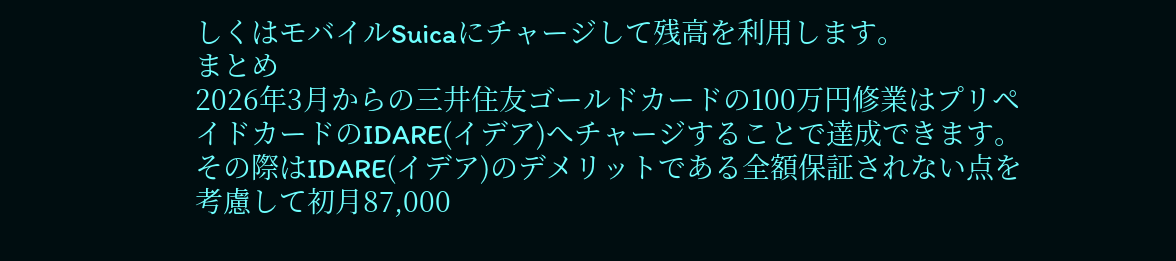しくはモバイルSuicaにチャージして残高を利用します。
まとめ
2026年3月からの三井住友ゴールドカードの100万円修業はプリペイドカードのIDARE(イデア)へチャージすることで達成できます。その際はIDARE(イデア)のデメリットである全額保証されない点を考慮して初月87,000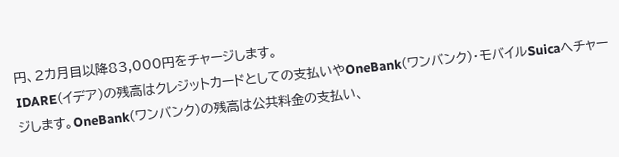円、2カ月目以降83,000円をチャージします。
IDARE(イデア)の残高はクレジットカードとしての支払いやOneBank(ワンバンク)・モバイルSuicaへチャージします。OneBank(ワンバンク)の残高は公共料金の支払い、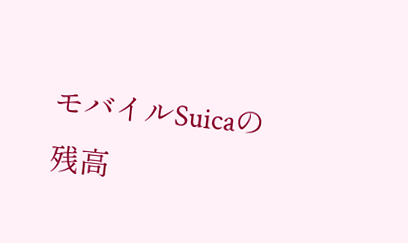モバイルSuicaの残高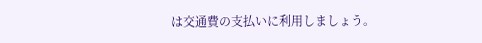は交通費の支払いに利用しましょう。